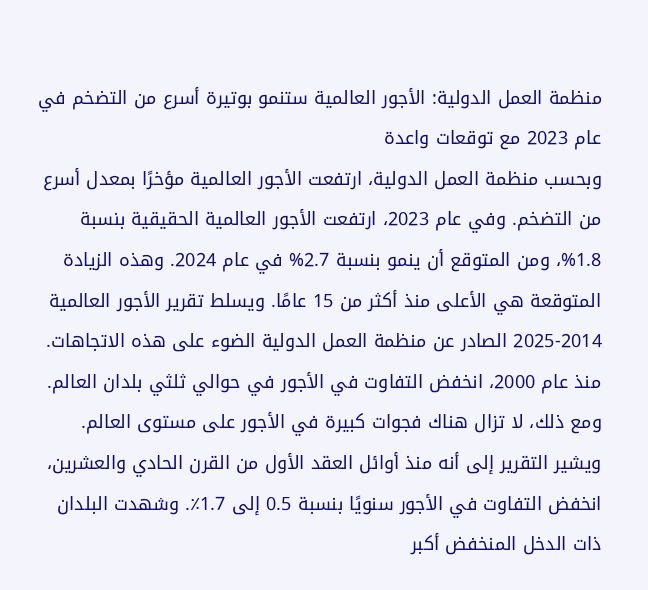منظمة العمل الدولية: الأجور العالمية ستنمو بوتيرة أسرع من التضخم في عام 2023 مع توقعات واعدة
وبحسب منظمة العمل الدولية، ارتفعت الأجور العالمية مؤخرًا بمعدل أسرع من التضخم. وفي عام 2023، ارتفعت الأجور العالمية الحقيقية بنسبة 1.8%، ومن المتوقع أن ينمو بنسبة 2.7% في عام 2024. وهذه الزيادة المتوقعة هي الأعلى منذ أكثر من 15 عامًا. ويسلط تقرير الأجور العالمية 2014-2025 الصادر عن منظمة العمل الدولية الضوء على هذه الاتجاهات.
منذ عام 2000، انخفض التفاوت في الأجور في حوالي ثلثي بلدان العالم. ومع ذلك، لا تزال هناك فجوات كبيرة في الأجور على مستوى العالم. ويشير التقرير إلى أنه منذ أوائل العقد الأول من القرن الحادي والعشرين، انخفض التفاوت في الأجور سنويًا بنسبة 0.5 إلى 1.7٪. وشهدت البلدان ذات الدخل المنخفض أكبر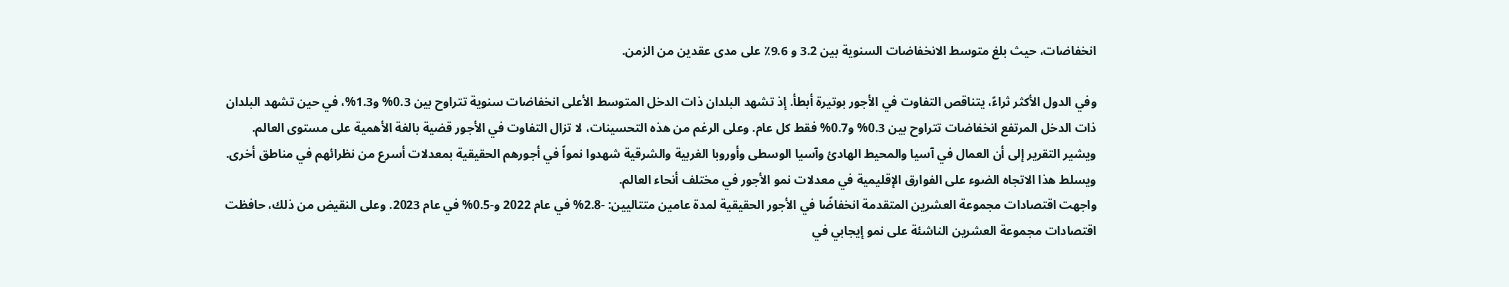انخفاضات، حيث بلغ متوسط الانخفاضات السنوية بين 3.2 و 9.6٪ على مدى عقدين من الزمن.

وفي الدول الأكثر ثراءً، يتناقص التفاوت في الأجور بوتيرة أبطأ. إذ تشهد البلدان ذات الدخل المتوسط الأعلى انخفاضات سنوية تتراوح بين 0.3% و1.3%، في حين تشهد البلدان ذات الدخل المرتفع انخفاضات تتراوح بين 0.3% و0.7% فقط كل عام. وعلى الرغم من هذه التحسينات، لا تزال التفاوت في الأجور قضية بالغة الأهمية على مستوى العالم.
ويشير التقرير إلى أن العمال في آسيا والمحيط الهادئ وآسيا الوسطى وأوروبا الغربية والشرقية شهدوا نمواً في أجورهم الحقيقية بمعدلات أسرع من نظرائهم في مناطق أخرى. ويسلط هذا الاتجاه الضوء على الفوارق الإقليمية في معدلات نمو الأجور في مختلف أنحاء العالم.
واجهت اقتصادات مجموعة العشرين المتقدمة انخفاضًا في الأجور الحقيقية لمدة عامين متتاليين: -2.8% في عام 2022 و-0.5% في عام 2023. وعلى النقيض من ذلك، حافظت اقتصادات مجموعة العشرين الناشئة على نمو إيجابي في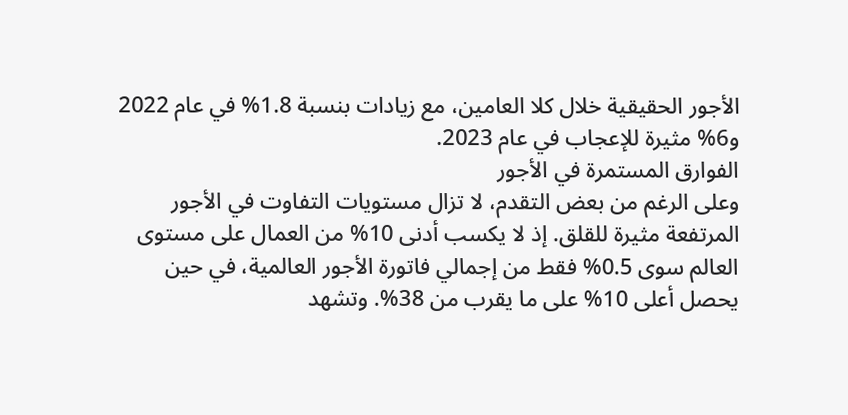الأجور الحقيقية خلال كلا العامين، مع زيادات بنسبة 1.8% في عام 2022 و6% مثيرة للإعجاب في عام 2023.
الفوارق المستمرة في الأجور
وعلى الرغم من بعض التقدم، لا تزال مستويات التفاوت في الأجور المرتفعة مثيرة للقلق. إذ لا يكسب أدنى 10% من العمال على مستوى العالم سوى 0.5% فقط من إجمالي فاتورة الأجور العالمية، في حين يحصل أعلى 10% على ما يقرب من 38%. وتشهد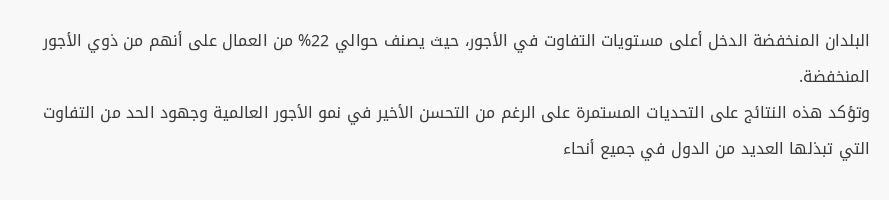البلدان المنخفضة الدخل أعلى مستويات التفاوت في الأجور، حيث يصنف حوالي 22% من العمال على أنهم من ذوي الأجور المنخفضة.
وتؤكد هذه النتائج على التحديات المستمرة على الرغم من التحسن الأخير في نمو الأجور العالمية وجهود الحد من التفاوت التي تبذلها العديد من الدول في جميع أنحاء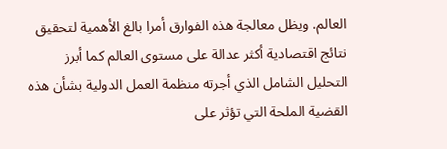العالم. ويظل معالجة هذه الفوارق أمرا بالغ الأهمية لتحقيق نتائج اقتصادية أكثر عدالة على مستوى العالم كما أبرز التحليل الشامل الذي أجرته منظمة العمل الدولية بشأن هذه القضية الملحة التي تؤثر على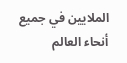الملايين في جميع أنحاء العالم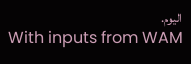اليوم.
With inputs from WAM